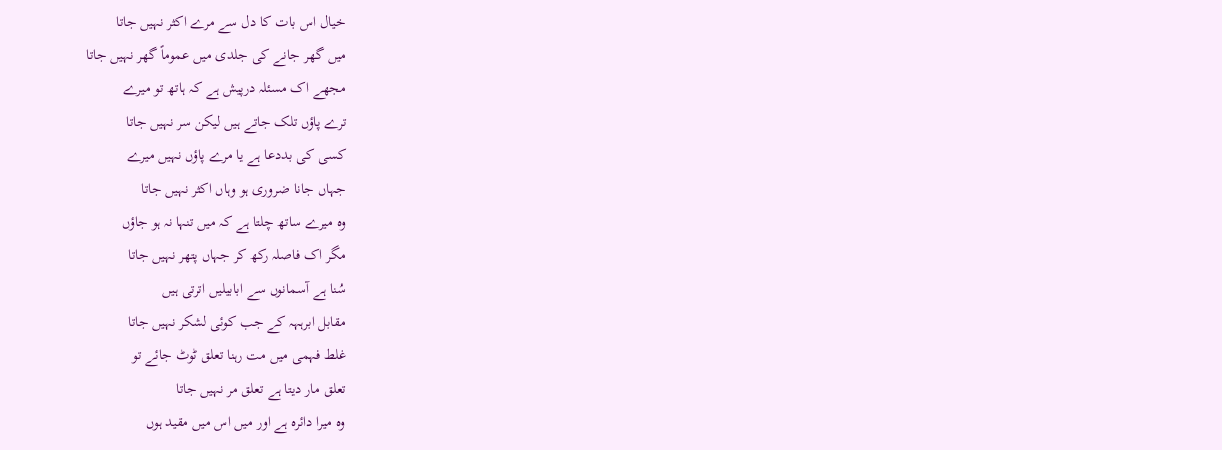خیال اس بات کا دل سے مرے اکثر نہیں جاتا
میں گھر جانے کی جلدی میں عموماً گھر نہیں جاتا
مجھے اک مسئلہ درپیش ہے کہ ہاتھ تو میرے
ترے پاؤں تلک جاتے ہیں لیکن سر نہیں جاتا
کسی کی بددعا ہے یا مرے پاؤں نہیں میرے
جہاں جانا ضروری ہو وہاں اکثر نہیں جاتا
وہ میرے ساتھ چلتا ہے کہ میں تنہا نہ ہو جاؤں
مگر اک فاصلہ رکھ کر جہاں پتھر نہیں جاتا
سُنا ہے آسمانوں سے ابابیلیں اترتی ہیں
مقابل ابرہہہ کے جب کوئی لشکر نہیں جاتا
غلط فہمی میں مت رہنا تعلق ٹوٹ جائے تو
تعلق مار دیتا ہے تعلق مر نہیں جاتا
وہ میرا دائرہ ہے اور میں اس میں مقید ہوں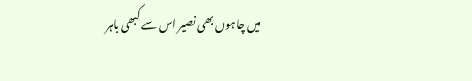میں چاہوں بھی نصیر اس سے کبھی باہر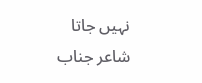نہیں جاتا
شاعر جناب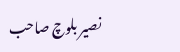نصیر بلوچ صاحب